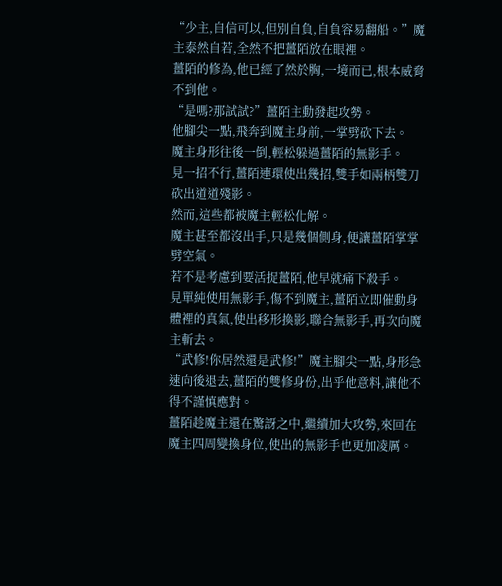“少主,自信可以,但別自負,自負容易翻船。”魔主泰然自若,全然不把薑陌放在眼裡。
薑陌的修為,他已經了然於胸,一境而已,根本威脅不到他。
“是嗎?那試試?”薑陌主動發起攻勢。
他腳尖一點,飛奔到魔主身前,一掌劈砍下去。
魔主身形往後一倒,輕松躲過薑陌的無影手。
見一招不行,薑陌連環使出幾招,雙手如兩柄雙刀砍出道道殘影。
然而,這些都被魔主輕松化解。
魔主甚至都沒出手,只是幾個側身,便讓薑陌掌掌劈空氣。
若不是考慮到要活捉薑陌,他早就痛下殺手。
見單純使用無影手,傷不到魔主,薑陌立即催動身體裡的真氣,使出移形換影,聯合無影手,再次向魔主斬去。
“武修!你居然還是武修!”魔主腳尖一點,身形急速向後退去,薑陌的雙修身份,出乎他意料,讓他不得不謹慎應對。
薑陌趁魔主還在驚訝之中,繼續加大攻勢,來回在魔主四周變換身位,使出的無影手也更加凌厲。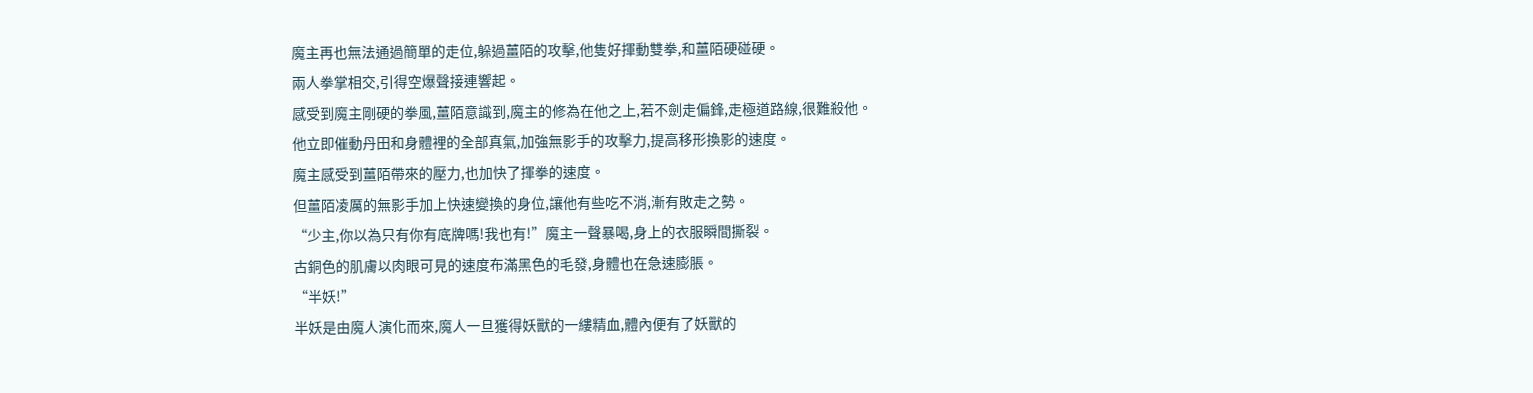魔主再也無法通過簡單的走位,躲過薑陌的攻擊,他隻好揮動雙拳,和薑陌硬碰硬。
兩人拳掌相交,引得空爆聲接連響起。
感受到魔主剛硬的拳風,薑陌意識到,魔主的修為在他之上,若不劍走偏鋒,走極道路線,很難殺他。
他立即催動丹田和身體裡的全部真氣,加強無影手的攻擊力,提高移形換影的速度。
魔主感受到薑陌帶來的壓力,也加快了揮拳的速度。
但薑陌凌厲的無影手加上快速變換的身位,讓他有些吃不消,漸有敗走之勢。
“少主,你以為只有你有底牌嗎!我也有!”魔主一聲暴喝,身上的衣服瞬間撕裂。
古銅色的肌膚以肉眼可見的速度布滿黑色的毛發,身體也在急速膨脹。
“半妖!”
半妖是由魔人演化而來,魔人一旦獲得妖獸的一縷精血,體內便有了妖獸的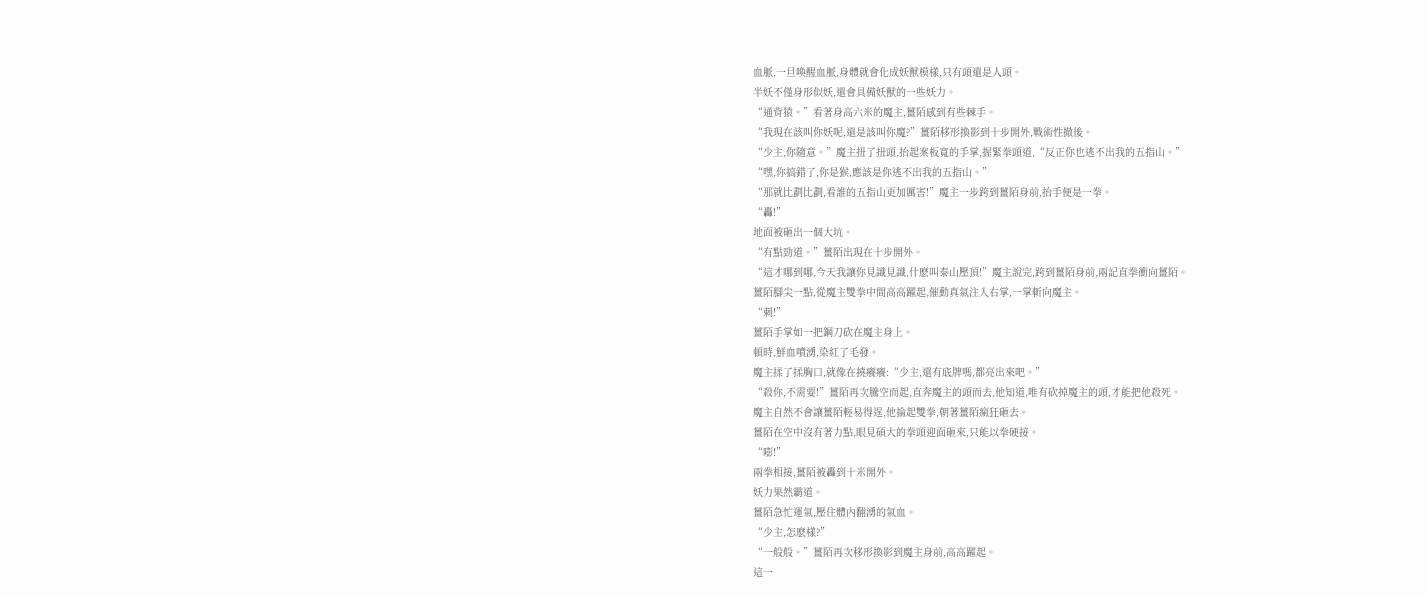血脈,一旦喚醒血脈,身體就會化成妖獸模樣,只有頭還是人頭。
半妖不僅身形似妖,還會具備妖獸的一些妖力。
“通背猿。”看著身高六米的魔主,薑陌感到有些棘手。
“我現在該叫你妖呢,還是該叫你魔?”薑陌移形換影到十步開外,戰術性撤後。
“少主,你隨意。”魔主扭了扭頭,抬起案板寬的手掌,握緊拳頭道,“反正你也逃不出我的五指山。”
“嘿,你搞錯了,你是猴,應該是你逃不出我的五指山。”
“那就比劃比劃,看誰的五指山更加厲害!”魔主一步跨到薑陌身前,抬手便是一拳。
“轟!”
地面被砸出一個大坑。
“有點勁道。”薑陌出現在十步開外。
“這才哪到哪,今天我讓你見識見識,什麽叫泰山壓頂!”魔主說完,跨到薑陌身前,兩記直拳衝向薑陌。
薑陌腳尖一點,從魔主雙拳中間高高躍起,催動真氣注入右掌,一掌斬向魔主。
“刺!”
薑陌手掌如一把鋼刀砍在魔主身上。
頓時,鮮血噴湧,染紅了毛發。
魔主揉了揉胸口,就像在撓癢癢:“少主,還有底牌嗎,都亮出來吧。”
“殺你,不需要!”薑陌再次騰空而起,直奔魔主的頭而去,他知道,唯有砍掉魔主的頭,才能把他殺死。
魔主自然不會讓薑陌輕易得逞,他掄起雙拳,朝著薑陌瘋狂砸去。
薑陌在空中沒有著力點,眼見碩大的拳頭迎面砸來,只能以拳硬接。
“嘭!”
兩拳相接,薑陌被轟到十米開外。
妖力果然霸道。
薑陌急忙運氣,壓住體內翻湧的氣血。
“少主,怎麽樣?”
“一般般。”薑陌再次移形換影到魔主身前,高高躍起。
這一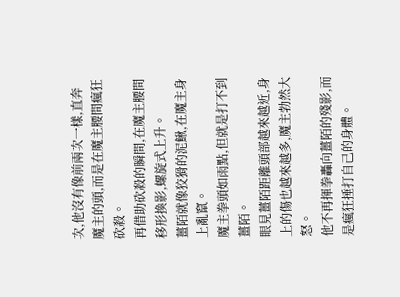次,他沒有像前兩次一樣,直奔魔主的頭,而是在魔主腰間瘋狂砍殺。
再借助砍殺的瞬間,在魔主腰間移形換影,螺旋式上升。
薑陌就像狡猾的泥鰍,在魔主身上亂竄。
魔主拳頭如雨點,但就是打不到薑陌。
眼見薑陌距離頭部越來越近,身上的傷也越來越多,魔主勃然大怒。
他不再揮拳轟向薑陌的殘影,而是瘋狂捶打自己的身體。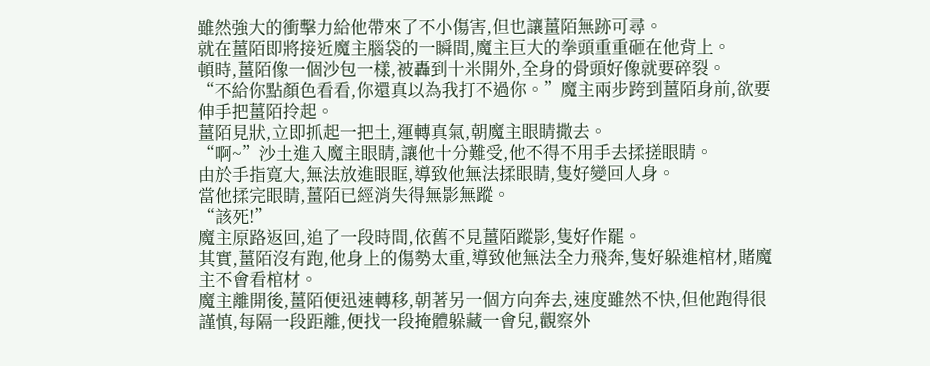雖然強大的衝擊力給他帶來了不小傷害,但也讓薑陌無跡可尋。
就在薑陌即將接近魔主腦袋的一瞬間,魔主巨大的拳頭重重砸在他背上。
頓時,薑陌像一個沙包一樣,被轟到十米開外,全身的骨頭好像就要碎裂。
“不給你點顏色看看,你還真以為我打不過你。”魔主兩步跨到薑陌身前,欲要伸手把薑陌拎起。
薑陌見狀,立即抓起一把土,運轉真氣,朝魔主眼睛撒去。
“啊~”沙土進入魔主眼睛,讓他十分難受,他不得不用手去揉搓眼睛。
由於手指寬大,無法放進眼眶,導致他無法揉眼睛,隻好變回人身。
當他揉完眼睛,薑陌已經消失得無影無蹤。
“該死!”
魔主原路返回,追了一段時間,依舊不見薑陌蹤影,隻好作罷。
其實,薑陌沒有跑,他身上的傷勢太重,導致他無法全力飛奔,隻好躲進棺材,賭魔主不會看棺材。
魔主離開後,薑陌便迅速轉移,朝著另一個方向奔去,速度雖然不快,但他跑得很謹慎,每隔一段距離,便找一段掩體躲藏一會兒,觀察外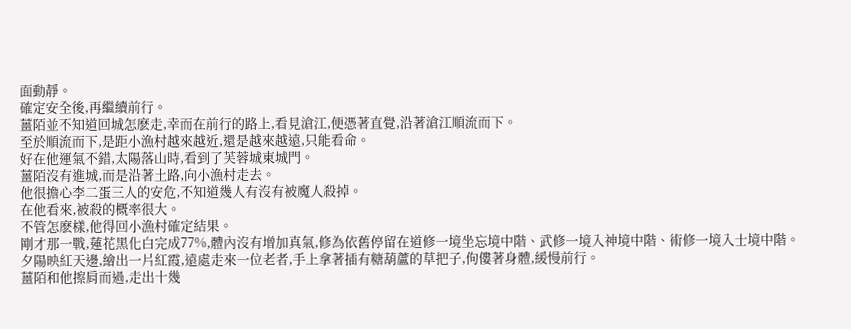面動靜。
確定安全後,再繼續前行。
薑陌並不知道回城怎麽走,幸而在前行的路上,看見滄江,便憑著直覺,沿著滄江順流而下。
至於順流而下,是距小漁村越來越近,還是越來越遠,只能看命。
好在他運氣不錯,太陽落山時,看到了芙蓉城東城門。
薑陌沒有進城,而是沿著土路,向小漁村走去。
他很擔心李二蛋三人的安危,不知道幾人有沒有被魔人殺掉。
在他看來,被殺的概率很大。
不管怎麽樣,他得回小漁村確定結果。
剛才那一戰,蓮花黑化白完成77%,體內沒有增加真氣,修為依舊停留在道修一境坐忘境中階、武修一境入神境中階、術修一境入士境中階。
夕陽映紅天邊,繪出一片紅霞,遠處走來一位老者,手上拿著插有糖葫蘆的草把子,佝僂著身體,緩慢前行。
薑陌和他擦肩而過,走出十幾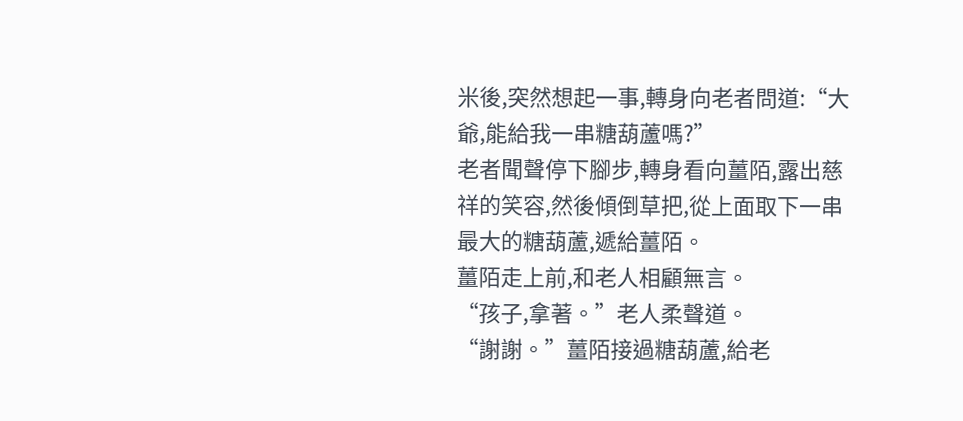米後,突然想起一事,轉身向老者問道:“大爺,能給我一串糖葫蘆嗎?”
老者聞聲停下腳步,轉身看向薑陌,露出慈祥的笑容,然後傾倒草把,從上面取下一串最大的糖葫蘆,遞給薑陌。
薑陌走上前,和老人相顧無言。
“孩子,拿著。”老人柔聲道。
“謝謝。”薑陌接過糖葫蘆,給老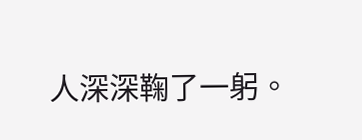人深深鞠了一躬。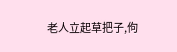老人立起草把子,佝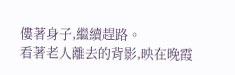僂著身子,繼續趕路。
看著老人離去的背影,映在晚霞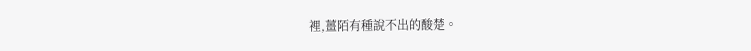裡,薑陌有種說不出的酸楚。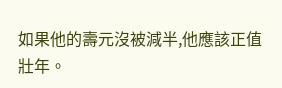如果他的壽元沒被減半,他應該正值壯年。